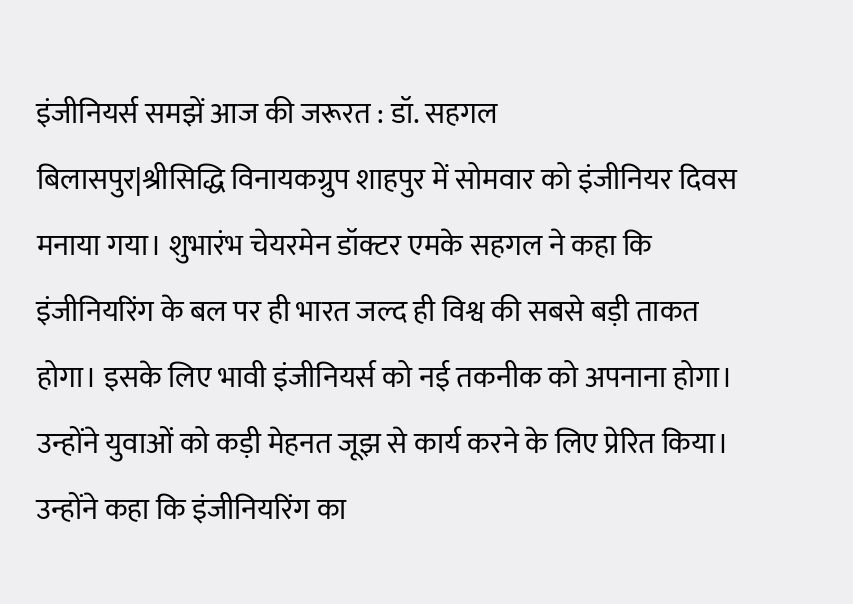इंजीनियर्स समझें आज की जरूरत : डॉ. सहगल
बिलासपुर|श्रीसिद्धि विनायकग्रुप शाहपुर में सोमवार को इंजीनियर दिवस मनाया गया। शुभारंभ चेयरमेन डॉक्टर एमके सहगल ने कहा कि इंजीनियरिंग के बल पर ही भारत जल्द ही विश्व की सबसे बड़ी ताकत होगा। इसके लिए भावी इंजीनियर्स को नई तकनीक को अपनाना होगा। उन्होंने युवाओं को कड़ी मेहनत जूझ से कार्य करने के लिए प्रेरित किया। उन्होंने कहा कि इंजीनियरिंग का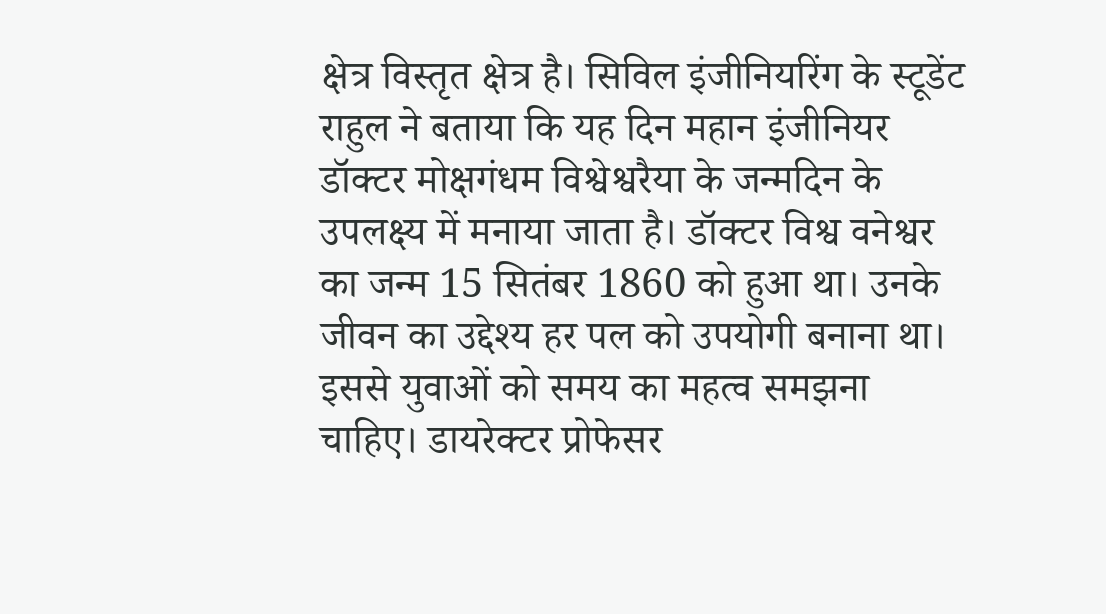क्षेत्र विस्तृत क्षेत्र है। सिविल इंजीनियरिंग के स्टूडेंट राहुल ने बताया कि यह दिन महान इंजीनियर डॉक्टर मोक्षगंधम विश्वेश्वरैया के जन्मदिन के उपलक्ष्य में मनाया जाता है। डॉक्टर विश्व वनेश्वर का जन्म 15 सितंबर 1860 को हुआ था। उनके जीवन का उद्देश्य हर पल को उपयोगी बनाना था। इससे युवाओं को समय का महत्व समझना चाहिए। डायरेक्टर प्रोफेसर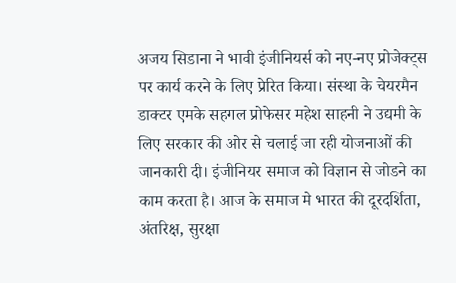अजय सिडाना ने भावी इंजीनियर्स को नए-नए प्रोजेक्ट्स पर कार्य करने के लिए प्रेरित किया। संस्था के चेयरमैन डाक्टर एमके सहगल प्रोफेसर महेश साहनी ने उद्यमी के लिए सरकार की ओर से चलाई जा रही योजनाओं की जानकारी दी। इंजीनियर समाज को विज्ञान से जोडने का काम करता है। आज के समाज मे भारत की दूरदर्शिता, अंतरिक्ष, सुरक्षा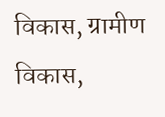विकास, ग्रामीण विकास,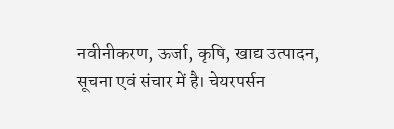नवीनीकरण, ऊर्जा, कृषि, खाद्य उत्पादन, सूचना एवं संचार में है। चेयरपर्सन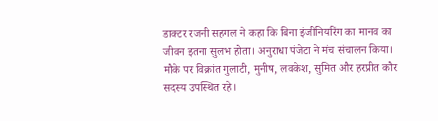डाक्टर रजनी सहगल ने कहा कि बिना इंजीनियरिंग का मानव का जीवन इतना सुलभ होता। अनुराधा पंजेटा ने मंच संचालन किया। मौके पर विक्रांत गुलाटी, मुनीष, लवकेश, सुमित और हरप्रीत कौर सदस्य उपस्थित रहे।